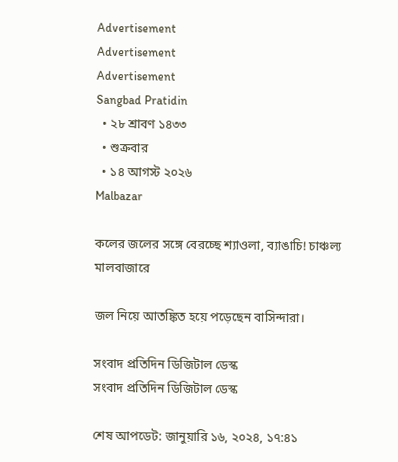Advertisement
Advertisement
Advertisement
Sangbad Pratidin
  • ২৮ শ্রাবণ ১৪৩৩
  • শুক্রবার
  • ১৪ আগস্ট ২০২৬
Malbazar

কলের জলের সঙ্গে বেরচ্ছে শ্যাওলা, ব্যাঙাচি! চাঞ্চল্য মালবাজারে

জল নিয়ে আতঙ্কিত হয়ে পড়েছেন বাসিন্দারা।

সংবাদ প্রতিদিন ডিজিটাল ডেস্ক
সংবাদ প্রতিদিন ডিজিটাল ডেস্ক

শেষ আপডেট: জানুয়ারি ১৬, ২০২৪, ১৭:৪১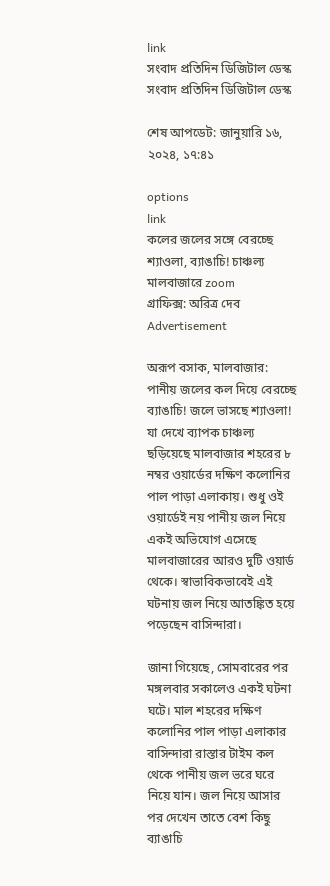link
সংবাদ প্রতিদিন ডিজিটাল ডেস্ক
সংবাদ প্রতিদিন ডিজিটাল ডেস্ক

শেষ আপডেট: জানুয়ারি ১৬, ২০২৪, ১৭:৪১

options
link
কলের জলের সঙ্গে বেরচ্ছে শ্যাওলা, ব্যাঙাচি! চাঞ্চল্য মালবাজারে zoom
গ্রাফিক্স: অরিত্র দেব
Advertisement

অরূপ বসাক, মালবাজার: পানীয় জলের কল দিয়ে বেরচ্ছে ব্যাঙাচি! জলে ভাসছে শ্যাওলা! যা দেখে ব্যাপক চাঞ্চল্য ছড়িয়েছে মালবাজার শহরের ৮ নম্বর ওয়ার্ডের দক্ষিণ কলোনির পাল পাড়া এলাকায়। শুধু ওই ওয়ার্ডেই নয় পানীয় জল নিয়ে একই অভিযোগ এসেছে মালবাজারের আরও দুটি ওয়ার্ড থেকে। স্বাভাবিকভাবেই এই ঘটনায় জল নিয়ে আতঙ্কিত হয়ে পড়েছেন বাসিন্দারা।

জানা গিয়েছে, সোমবারের পর মঙ্গলবার সকালেও একই ঘটনা ঘটে। মাল শহরের দক্ষিণ কলোনির পাল পাড়া এলাকার বাসিন্দারা রাস্তার টাইম কল থেকে পানীয় জল ভরে ঘরে নিয়ে যান। জল নিয়ে আসার পর দেখেন তাতে বেশ কিছু ব্যাঙাচি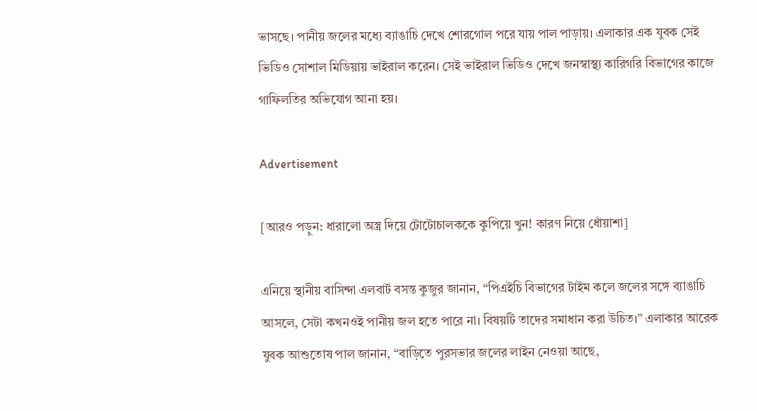ভাসছে। পানীয় জলের মধ্যে ব্যাঙাচি দেখে শোরগোল পরে যায় পাল পাড়ায়। এলাকার এক যুবক সেই ভিডিও সোশাল মিডিয়ায় ভাইরাল করেন। সেই ভাইরাল ভিডিও দেখে জনস্বাস্থ্য কারিগরি বিভাগের কাজে গাফিলতির অভিযোগ আনা হয়।

Advertisement

[আরও পড়ুন: ধারালো অস্ত্র দিয়ে টোটোচালককে কুপিয়ে খুন! কারণ নিয়ে ধোঁয়াশা]

এনিয়ে স্থানীয় বাসিন্দা এলবার্ট বসন্ত কুজুর জানান, “পিএইচি বিভাগের টাইম কলে জলের সঙ্গে ব্যাঙাচি আসলে, সেটা কখনওই পানীয় জল হতে পারে না। বিষয়টি তাদের সমাধান করা উচিত।” এলাকার আরেক যুবক আশুতোষ পাল জানান, “বাড়িতে পুরসভার জলের লাইন নেওয়া আছে,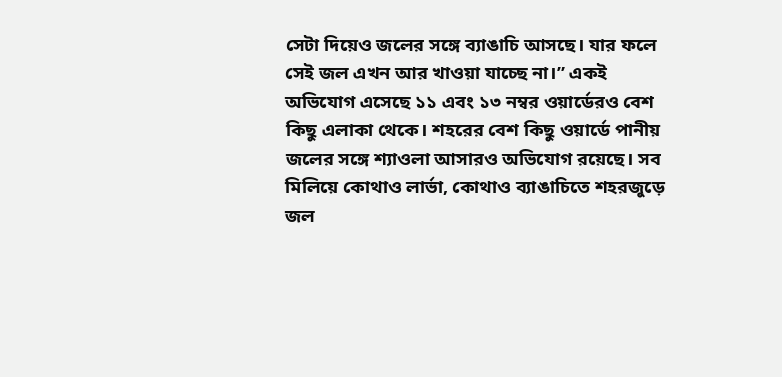সেটা দিয়েও জলের সঙ্গে ব্যাঙাচি আসছে। যার ফলে সেই জল এখন আর খাওয়া যাচ্ছে না।” একই অভিযোগ এসেছে ১১ এবং ১৩ নম্বর ওয়ার্ডেরও বেশ কিছু এলাকা থেকে। শহরের বেশ কিছু ওয়ার্ডে পানীয় জলের সঙ্গে শ্যাওলা আসারও অভিযোগ রয়েছে। সব মিলিয়ে কোথাও লার্ভা, কোথাও ব্যাঙাচিতে শহরজুড়ে জল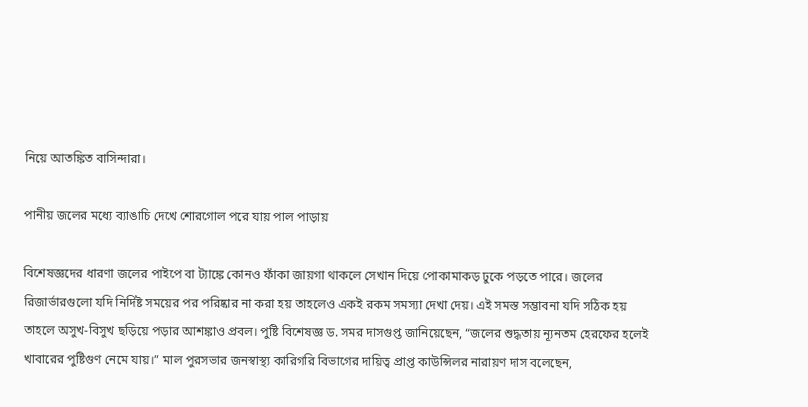নিয়ে আতঙ্কিত বাসিন্দারা।

পানীয় জলের মধ্যে ব্যাঙাচি দেখে শোরগোল পরে যায় পাল পাড়ায়

বিশেষজ্ঞদের ধারণা জলের পাইপে বা ট্যাঙ্কে কোনও ফাঁকা জায়গা থাকলে সেখান দিয়ে পোকামাকড় ঢুকে পড়তে পারে। জলের রিজার্ভারগুলো যদি নির্দিষ্ট সময়ের পর পরিষ্কার না করা হয় তাহলেও একই রকম সমস্যা দেখা দেয়। এই সমস্ত সম্ভাবনা যদি সঠিক হয় তাহলে অসুখ-বিসুখ ছড়িয়ে পড়ার আশঙ্কাও প্রবল। পুষ্টি বিশেষজ্ঞ ড. সমর দাসগুপ্ত জানিয়েছেন, “জলের শুদ্ধতায় ন্যূনতম হেরফের হলেই খাবারের পুষ্টিগুণ নেমে যায়।” মাল পুরসভার জনস্বাস্থ্য কারিগরি বিভাগের দায়িত্ব প্রাপ্ত কাউন্সিলর নারায়ণ দাস বলেছেন,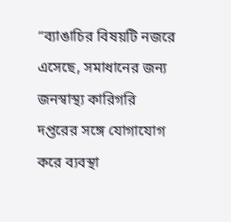“ব্যাঙাচির বিষয়টি নজরে এসেছে, সমাধানের জন্য জনস্বাস্থ্য কারিগরি দপ্তরের সঙ্গে যোগাযোগ করে ব্যবস্থা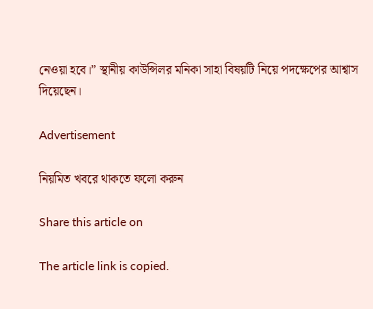নেওয়া হবে।” স্থানীয় কাউন্সিলর মনিকা সাহা বিষয়টি নিয়ে পদক্ষেপের আশ্বাস দিয়েছেন।

Advertisement

নিয়মিত খবরে থাকতে ফলো করুন

Share this article on

The article link is copied.